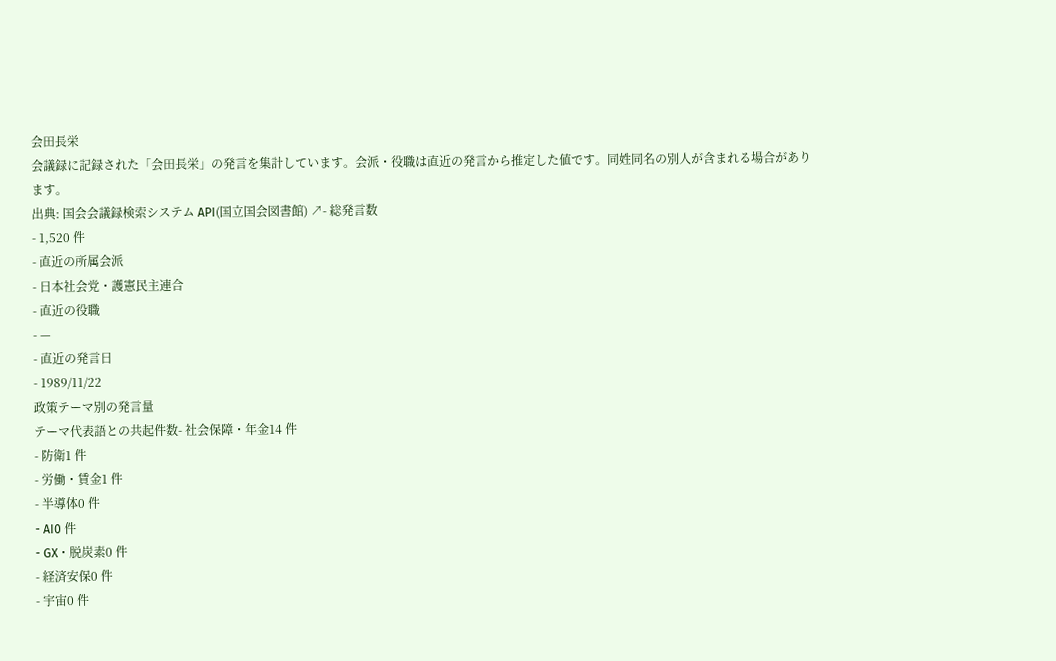会田長栄
会議録に記録された「会田長栄」の発言を集計しています。会派・役職は直近の発言から推定した値です。同姓同名の別人が含まれる場合があります。
出典: 国会会議録検索システム API(国立国会図書館) ↗- 総発言数
- 1,520 件
- 直近の所属会派
- 日本社会党・護憲民主連合
- 直近の役職
- —
- 直近の発言日
- 1989/11/22
政策テーマ別の発言量
テーマ代表語との共起件数- 社会保障・年金14 件
- 防衛1 件
- 労働・賃金1 件
- 半導体0 件
- AI0 件
- GX・脱炭素0 件
- 経済安保0 件
- 宇宙0 件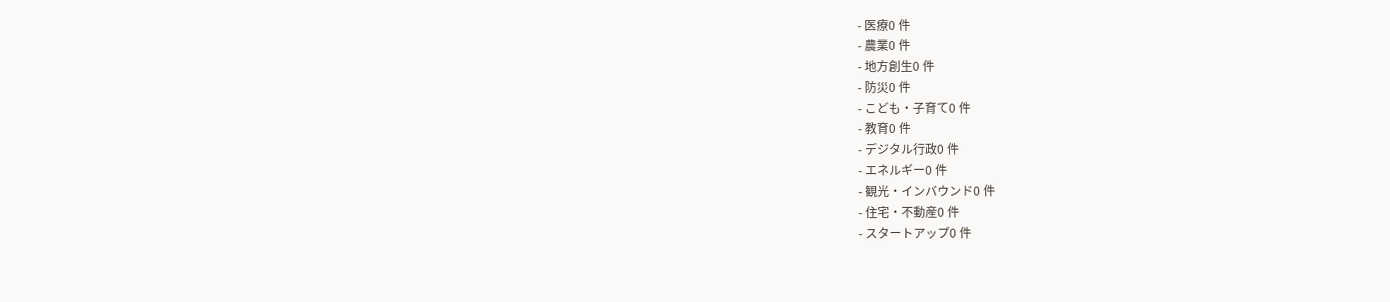- 医療0 件
- 農業0 件
- 地方創生0 件
- 防災0 件
- こども・子育て0 件
- 教育0 件
- デジタル行政0 件
- エネルギー0 件
- 観光・インバウンド0 件
- 住宅・不動産0 件
- スタートアップ0 件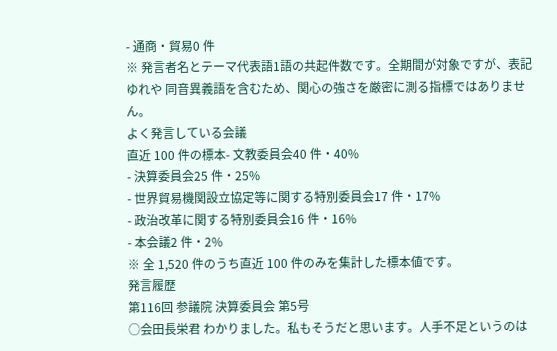- 通商・貿易0 件
※ 発言者名とテーマ代表語1語の共起件数です。全期間が対象ですが、表記ゆれや 同音異義語を含むため、関心の強さを厳密に測る指標ではありません。
よく発言している会議
直近 100 件の標本- 文教委員会40 件・40%
- 決算委員会25 件・25%
- 世界貿易機関設立協定等に関する特別委員会17 件・17%
- 政治改革に関する特別委員会16 件・16%
- 本会議2 件・2%
※ 全 1,520 件のうち直近 100 件のみを集計した標本値です。
発言履歴
第116回 参議院 決算委員会 第5号
○会田長栄君 わかりました。私もそうだと思います。人手不足というのは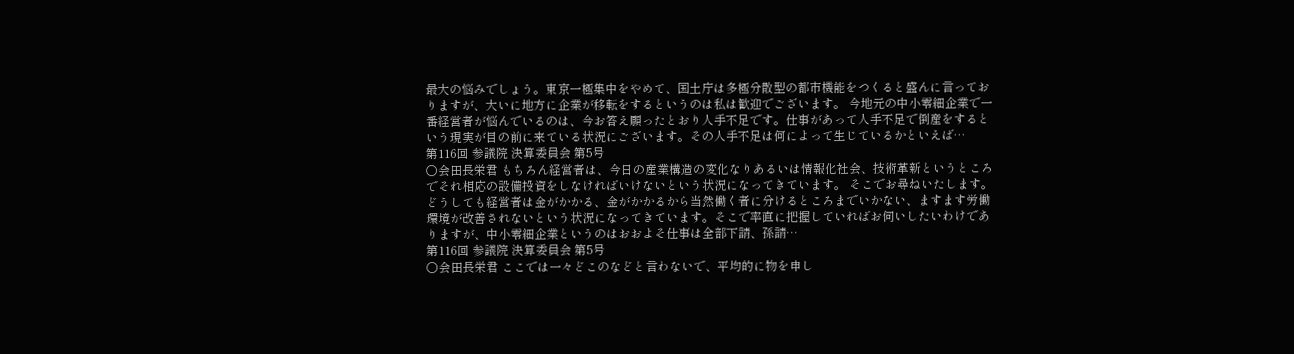最大の悩みでしょう。東京一極集中をやめて、国土庁は多極分散型の都市機能をつくると盛んに言っておりますが、大いに地方に企業が移転をするというのは私は歓迎でございます。 今地元の中小零細企業で一番経営者が悩んでいるのは、今お答え願ったとおり人手不足です。仕事があって人手不足で倒産をするという現実が目の前に来ている状況にございます。その人手不足は何によって生じているかといえば…
第116回 参議院 決算委員会 第5号
○会田長栄君 もちろん経営者は、今日の産業構造の変化なりあるいは情報化社会、技術革新というところでそれ相応の設備投資をしなければいけないという状況になってきています。 そこでお尋ねいたします。どうしても経営者は金がかかる、金がかかるから当然働く者に分けるところまでいかない、ますます労働環境が改善されないという状況になってきています。そこで率直に把握していればお伺いしたいわけでありますが、中小零細企業というのはおおよそ仕事は全部下請、孫請…
第116回 参議院 決算委員会 第5号
○会田長栄君 ここでは一々どこのなどと言わないで、平均的に物を申し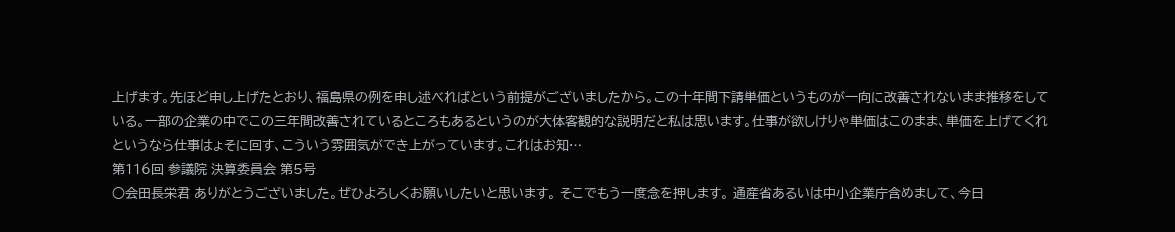上げます。先ほど申し上げたとおり、福島県の例を申し述べればという前提がございましたから。この十年間下請単価というものが一向に改善されないまま推移をしている。一部の企業の中でこの三年間改善されているところもあるというのが大体客観的な説明だと私は思います。仕事が欲しけりゃ単価はこのまま、単価を上げてくれというなら仕事はょそに回す、こういう雰囲気ができ上がっています。これはお知…
第116回 参議院 決算委員会 第5号
○会田長栄君 ありがとうございました。ぜひよろしくお願いしたいと思います。 そこでもう一度念を押します。 通産省あるいは中小企業庁含めまして、今日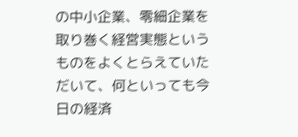の中小企業、零細企業を取り巻く経営実態というものをよくとらえていただいて、何といっても今日の経済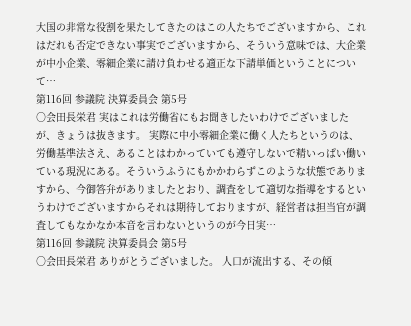大国の非常な役割を果たしてきたのはこの人たちでございますから、これはだれも否定できない事実でございますから、そういう意味では、大企業が中小企業、零細企業に請け負わせる適正な下請単価ということについて…
第116回 参議院 決算委員会 第5号
○会田長栄君 実はこれは労働省にもお聞きしたいわけでございましたが、きょうは抜きます。 実際に中小零細企業に働く人たちというのは、労働基準法さえ、あることはわかっていても遵守しないで精いっぱい働いている現況にある。そういうふうにもかかわらずこのような状態でありますから、今御答弁がありましたとおり、調査をして適切な指導をするというわけでございますからそれは期待しておりますが、経営者は担当官が調査してもなかなか本音を言わないというのが今日実…
第116回 参議院 決算委員会 第5号
○会田長栄君 ありがとうございました。 人口が流出する、その傾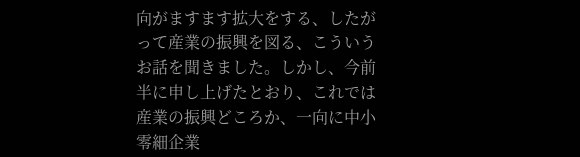向がますます拡大をする、したがって産業の振興を図る、こういうお話を聞きました。しかし、今前半に申し上げたとおり、これでは産業の振興どころか、一向に中小零細企業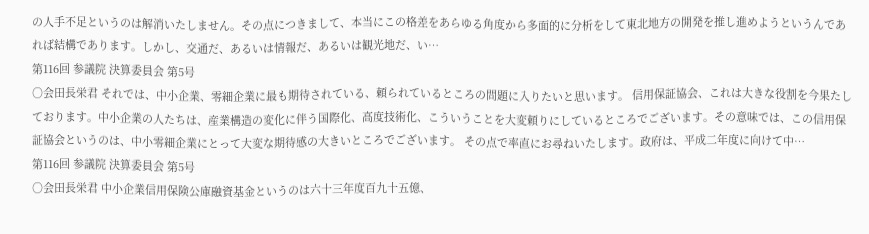の人手不足というのは解消いたしません。その点につきまして、本当にこの格差をあらゆる角度から多面的に分析をして東北地方の開発を推し進めようというんであれば結構であります。しかし、交通だ、あるいは情報だ、あるいは観光地だ、い…
第116回 参議院 決算委員会 第5号
○会田長栄君 それでは、中小企業、零細企業に最も期待されている、頼られているところの問題に入りたいと思います。 信用保証協会、これは大きな役割を今果たしております。中小企業の人たちは、産業構造の変化に伴う国際化、高度技術化、こういうことを大変頼りにしているところでございます。その意味では、この信用保証協会というのは、中小零細企業にとって大変な期待感の大きいところでございます。 その点で率直にお尋ねいたします。政府は、平成二年度に向けて中…
第116回 参議院 決算委員会 第5号
○会田長栄君 中小企業信用保険公庫融資基金というのは六十三年度百九十五億、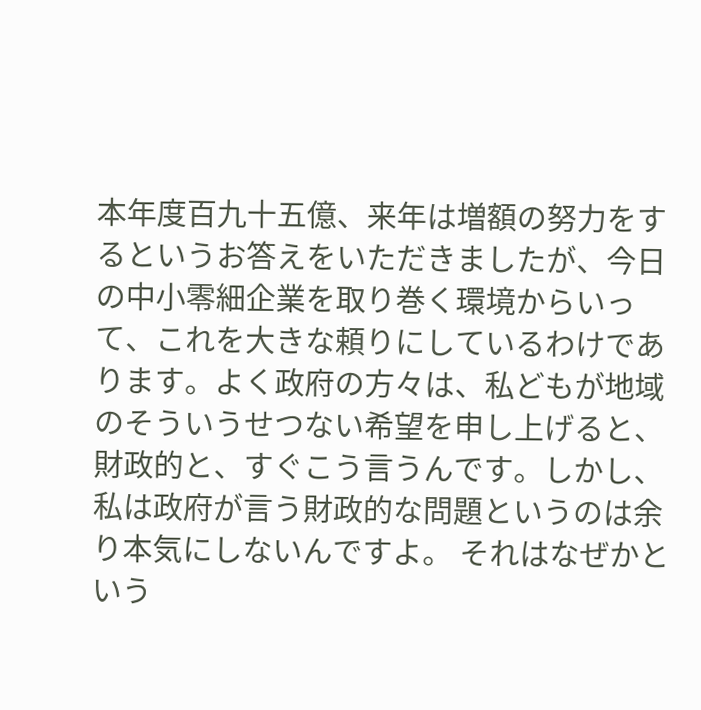本年度百九十五億、来年は増額の努力をするというお答えをいただきましたが、今日の中小零細企業を取り巻く環境からいって、これを大きな頼りにしているわけであります。よく政府の方々は、私どもが地域のそういうせつない希望を申し上げると、財政的と、すぐこう言うんです。しかし、私は政府が言う財政的な問題というのは余り本気にしないんですよ。 それはなぜかという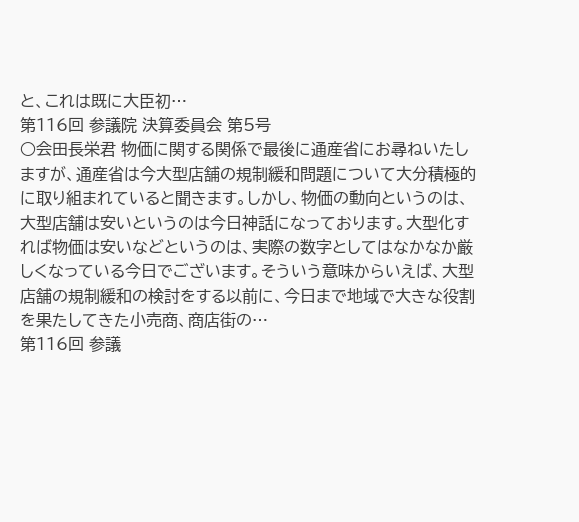と、これは既に大臣初…
第116回 参議院 決算委員会 第5号
○会田長栄君 物価に関する関係で最後に通産省にお尋ねいたしますが、通産省は今大型店舗の規制緩和問題について大分積極的に取り組まれていると聞きます。しかし、物価の動向というのは、大型店舗は安いというのは今日神話になっております。大型化すれば物価は安いなどというのは、実際の数字としてはなかなか厳しくなっている今日でございます。そういう意味からいえば、大型店舗の規制緩和の検討をする以前に、今日まで地域で大きな役割を果たしてきた小売商、商店街の…
第116回 参議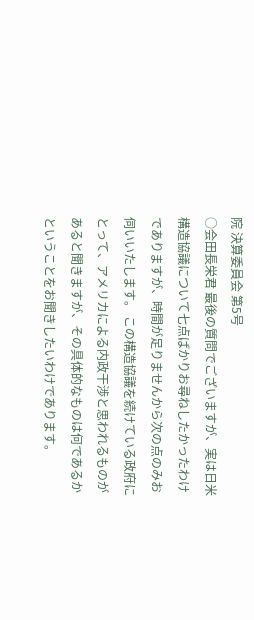院 決算委員会 第5号
○会田長栄君 最後の質問でございますが、実は日米構造協議について七点ばかりお尋ねしたかったわけでありますが、時間が足りませんから次の点のみお伺いいたします。 この構造協議を続けている政府にとって、アメリカによる内政干渉と思われるものがあると聞きますが、その具体的なものは何であるかということをお聞きしたいわけであります。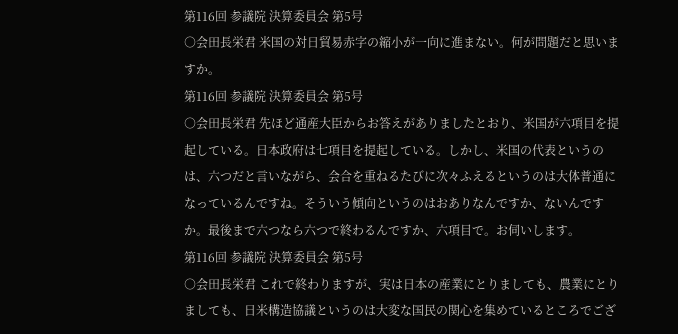第116回 参議院 決算委員会 第5号
○会田長栄君 米国の対日貿易赤字の縮小が一向に進まない。何が問題だと思いますか。
第116回 参議院 決算委員会 第5号
○会田長栄君 先ほど通産大臣からお答えがありましたとおり、米国が六項目を提起している。日本政府は七項目を提起している。しかし、米国の代表というのは、六つだと言いながら、会合を重ねるたびに次々ふえるというのは大体普通になっているんですね。そういう傾向というのはおありなんですか、ないんですか。最後まで六つなら六つで終わるんですか、六項目で。お伺いします。
第116回 参議院 決算委員会 第5号
○会田長栄君 これで終わりますが、実は日本の産業にとりましても、農業にとりましても、日米構造協議というのは大変な国民の関心を集めているところでござ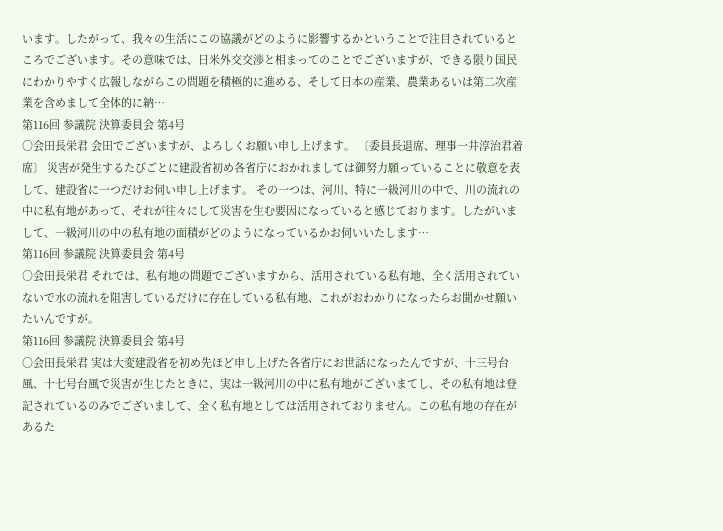います。したがって、我々の生活にこの協議がどのように影響するかということで注目されているところでございます。その意味では、日米外交交渉と相まってのことでございますが、できる限り国民にわかりやすく広報しながらこの問題を積極的に進める、そして日本の産業、農業あるいは第二次産業を含めまして全体的に納…
第116回 参議院 決算委員会 第4号
○会田長栄君 会田でございますが、よろしくお願い申し上げます。 〔委員長退席、理事一井淳治君着席〕 災害が発生するたびごとに建設省初め各省庁におかれましては御努力願っていることに敬意を表して、建設省に一つだけお伺い申し上げます。 その一つは、河川、特に一級河川の中で、川の流れの中に私有地があって、それが往々にして災害を生む要因になっていると感じております。したがいまして、一級河川の中の私有地の面積がどのようになっているかお伺いいたします…
第116回 参議院 決算委員会 第4号
○会田長栄君 それでは、私有地の問題でございますから、活用されている私有地、全く活用されていないで水の流れを阻害しているだけに存在している私有地、これがおわかりになったらお聞かせ願いたいんですが。
第116回 参議院 決算委員会 第4号
○会田長栄君 実は大変建設省を初め先ほど申し上げた各省庁にお世話になったんですが、十三号台風、十七号台風で災害が生じたときに、実は一級河川の中に私有地がございまてし、その私有地は登記されているのみでございまして、全く私有地としては活用されておりません。この私有地の存在があるた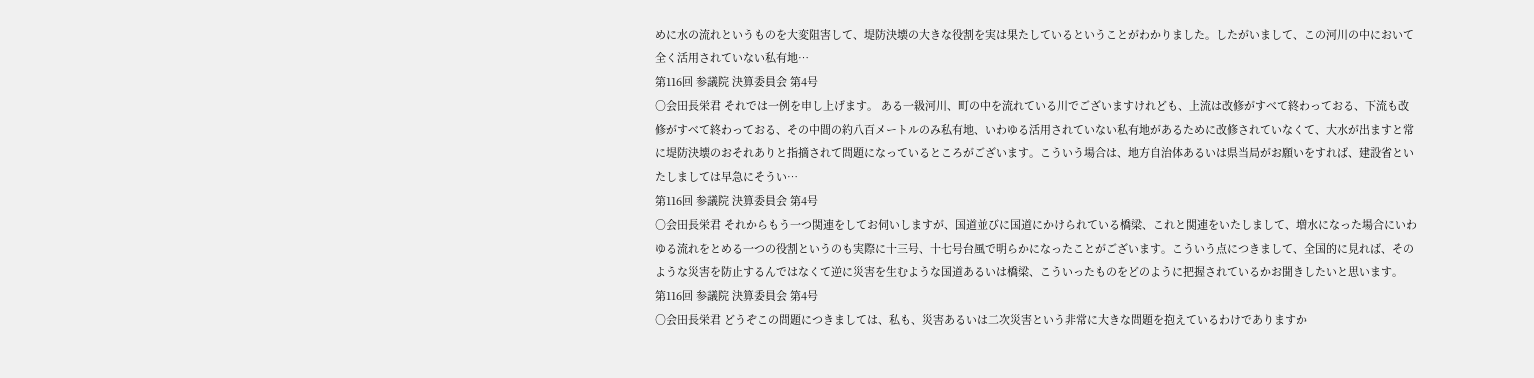めに水の流れというものを大変阻害して、堤防決壊の大きな役割を実は果たしているということがわかりました。したがいまして、この河川の中において全く活用されていない私有地…
第116回 参議院 決算委員会 第4号
○会田長栄君 それでは一例を申し上げます。 ある一級河川、町の中を流れている川でございますけれども、上流は改修がすべて終わっておる、下流も改修がすべて終わっておる、その中間の約八百メートルのみ私有地、いわゆる活用されていない私有地があるために改修されていなくて、大水が出ますと常に堤防決壊のおそれありと指摘されて問題になっているところがございます。こういう場合は、地方自治体あるいは県当局がお願いをすれば、建設省といたしましては早急にそうい…
第116回 参議院 決算委員会 第4号
○会田長栄君 それからもう一つ関連をしてお伺いしますが、国道並びに国道にかけられている橋梁、これと関連をいたしまして、増水になった場合にいわゆる流れをとめる一つの役割というのも実際に十三号、十七号台風で明らかになったことがございます。こういう点につきまして、全国的に見れば、そのような災害を防止するんではなくて逆に災害を生むような国道あるいは橋梁、こういったものをどのように把握されているかお聞きしたいと思います。
第116回 参議院 決算委員会 第4号
○会田長栄君 どうぞこの問題につきましては、私も、災害あるいは二次災害という非常に大きな問題を抱えているわけでありますか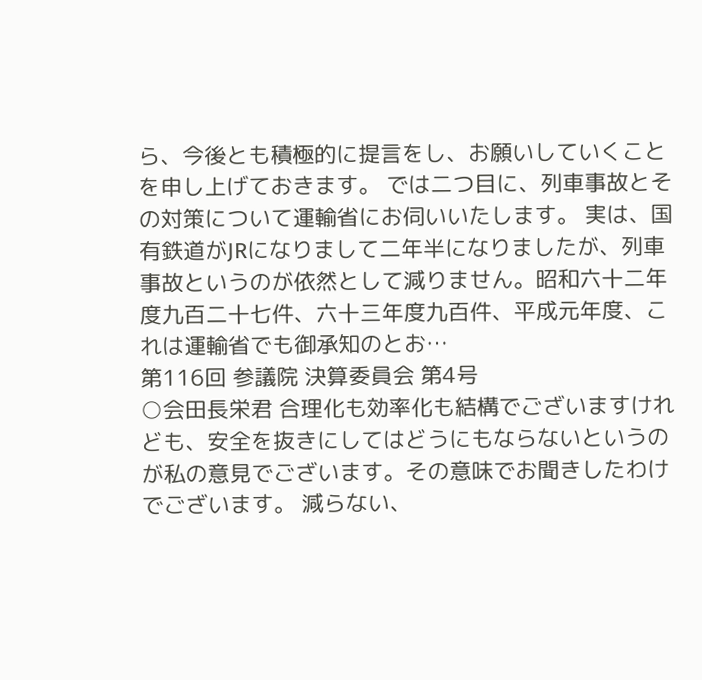ら、今後とも積極的に提言をし、お願いしていくことを申し上げておきます。 では二つ目に、列車事故とその対策について運輸省にお伺いいたします。 実は、国有鉄道がJRになりまして二年半になりましたが、列車事故というのが依然として減りません。昭和六十二年度九百二十七件、六十三年度九百件、平成元年度、これは運輸省でも御承知のとお…
第116回 参議院 決算委員会 第4号
○会田長栄君 合理化も効率化も結構でございますけれども、安全を抜きにしてはどうにもならないというのが私の意見でございます。その意味でお聞きしたわけでございます。 減らない、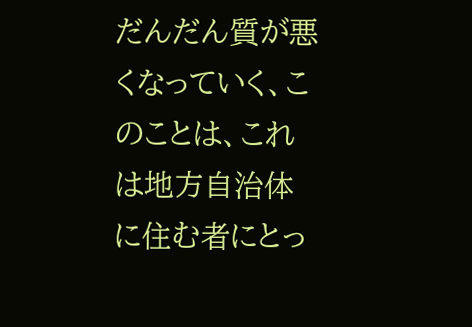だんだん質が悪くなっていく、このことは、これは地方自治体に住む者にとっ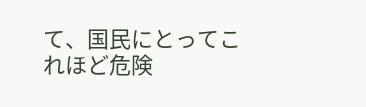て、国民にとってこれほど危険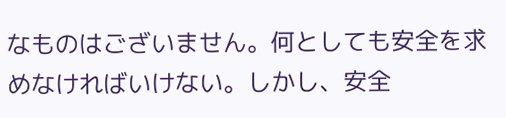なものはございません。何としても安全を求めなければいけない。しかし、安全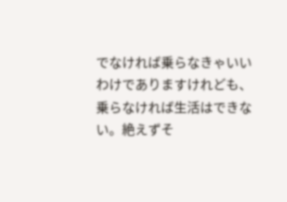でなければ乗らなきゃいいわけでありますけれども、乗らなければ生活はできない。絶えずそ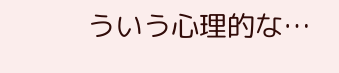ういう心理的な…